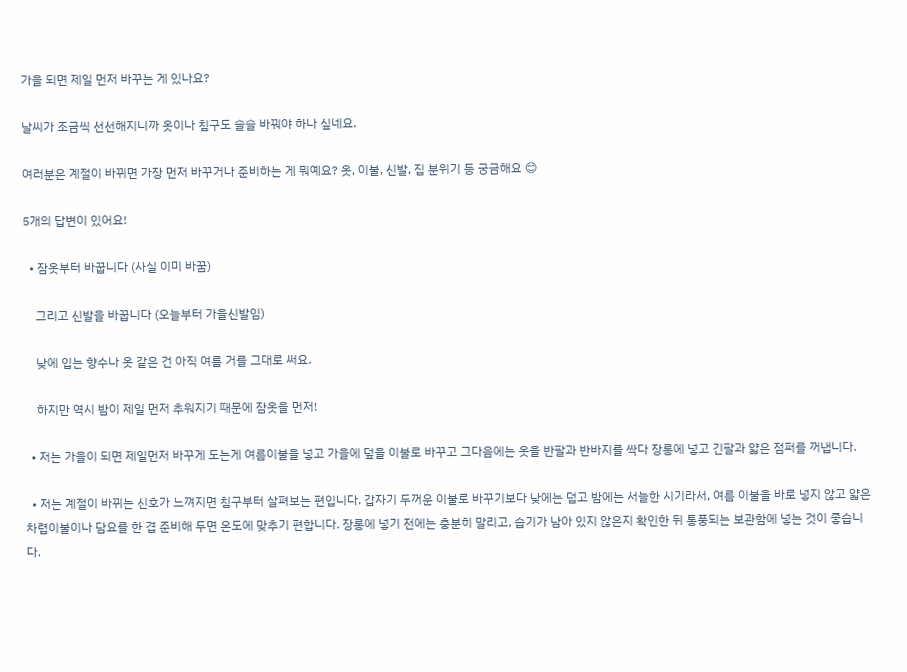가을 되면 제일 먼저 바꾸는 게 있나요?

날씨가 조금씩 선선해지니까 옷이나 침구도 슬슬 바꿔야 하나 싶네요.

여러분은 계절이 바뀌면 가장 먼저 바꾸거나 준비하는 게 뭐예요? 옷, 이불, 신발, 집 분위기 등 궁금해요 😊

5개의 답변이 있어요!

  • 잠옷부터 바꿉니다 (사실 이미 바꿈)

    그리고 신발을 바꿉니다 (오늘부터 가을신발임)

    낮에 입는 향수나 옷 같은 건 아직 여름 거를 그대로 써요.

    하지만 역시 밤이 제일 먼저 추워지기 때문에 잠옷을 먼저!

  • 저는 가을이 되면 제일먼저 바꾸게 도는게 여름이불을 넣고 가을에 덮을 이불로 바꾸고 그다음에는 옷을 반팔과 반바지를 싹다 장롱에 넣고 긴팔과 얇은 점퍼를 꺼냅니다.

  • 저는 계절이 바뀌는 신호가 느껴지면 침구부터 살펴보는 편입니다. 갑자기 두꺼운 이불로 바꾸기보다 낮에는 덥고 밤에는 서늘한 시기라서, 여름 이불을 바로 넣지 않고 얇은 차렵이불이나 담요를 한 겹 준비해 두면 온도에 맞추기 편합니다. 장롱에 넣기 전에는 충분히 말리고, 습기가 남아 있지 않은지 확인한 뒤 통풍되는 보관함에 넣는 것이 좋습니다.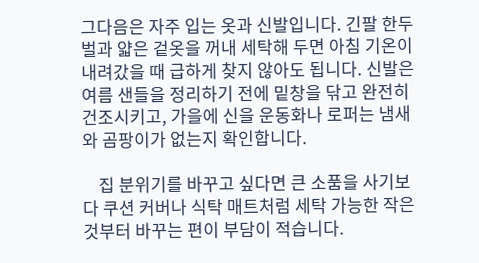그다음은 자주 입는 옷과 신발입니다. 긴팔 한두 벌과 얇은 겉옷을 꺼내 세탁해 두면 아침 기온이 내려갔을 때 급하게 찾지 않아도 됩니다. 신발은 여름 샌들을 정리하기 전에 밑창을 닦고 완전히 건조시키고, 가을에 신을 운동화나 로퍼는 냄새와 곰팡이가 없는지 확인합니다.

    집 분위기를 바꾸고 싶다면 큰 소품을 사기보다 쿠션 커버나 식탁 매트처럼 세탁 가능한 작은 것부터 바꾸는 편이 부담이 적습니다.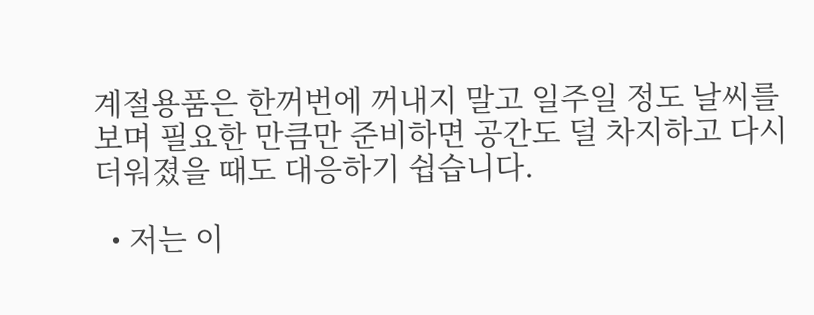계절용품은 한꺼번에 꺼내지 말고 일주일 정도 날씨를 보며 필요한 만큼만 준비하면 공간도 덜 차지하고 다시 더워졌을 때도 대응하기 쉽습니다.

  • 저는 이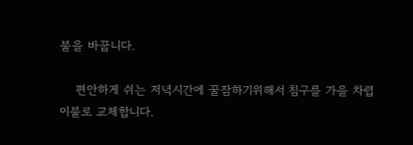불을 바꿉니다.

    편안하게 쉬는 저녁시간에 꿀잠하기위해서 침구를 가을 차렵이불로 교체합니다.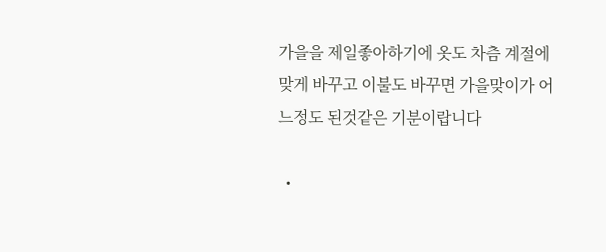가을을 제일좋아하기에 옷도 차츰 계절에 맞게 바꾸고 이불도 바꾸면 가을맞이가 어느정도 된것같은 기분이랍니다

  •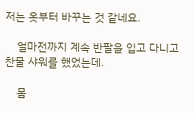저는 옷부터 바꾸는 것 같네요.

    얼마전까지 계속 반팔을 입고 다니고 찬물 샤워를 했었는데.

    몸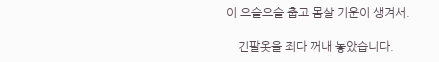이 으슬으슬 춥고 몸살 기운이 생겨서.

    긴팔옷을 죄다 꺼내 놓았습니다.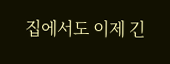집에서도 이제 긴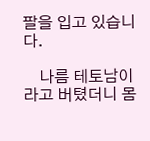팔을 입고 있습니다.

    나름 테토남이라고 버텼더니 몸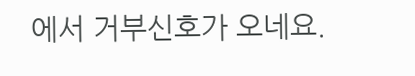에서 거부신호가 오네요.